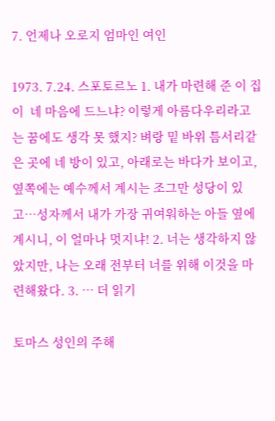7. 언제나 오로지 엄마인 여인

1973. 7.24. 스포토르노 1. 내가 마련해 준 이 집이  네 마음에 드느냐? 이렇게 아름다우리라고는 꿈에도 생각 못 했지? 벼랑 밑 바위 틈서리같은 곳에 네 방이 있고, 아래로는 바다가 보이고, 옆쪽에는 예수께서 계시는 조그만 성당이 있고…성자께서 내가 가장 귀여워하는 아들 옆에 계시니, 이 얼마나 멋지냐! 2. 너는 생각하지 않았지만, 나는 오래 전부터 너를 위해 이것을 마련해왔다. 3. … 더 읽기

토마스 성인의 주해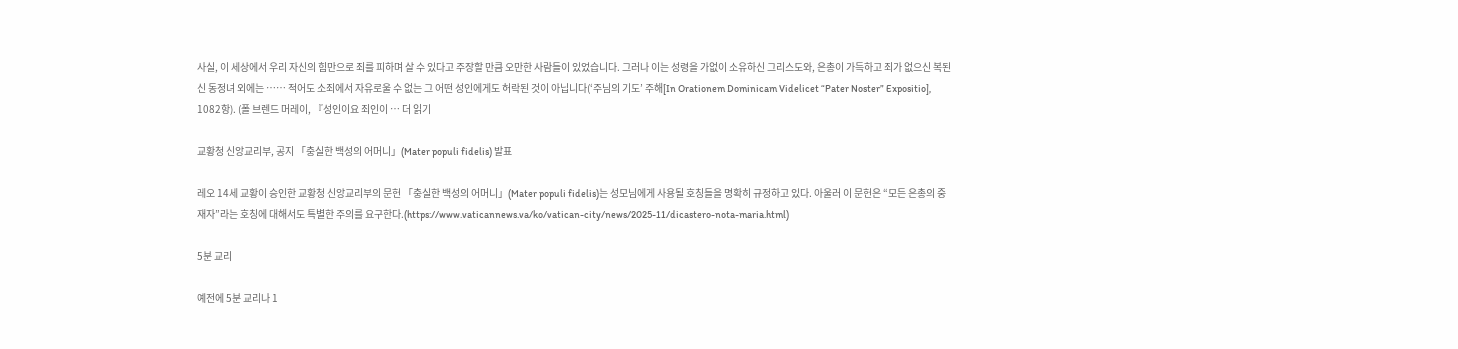사실, 이 세상에서 우리 자신의 힘만으로 죄를 피하며 살 수 있다고 주장할 만큼 오만한 사람들이 있었습니다. 그러나 이는 성령을 가없이 소유하신 그리스도와, 은총이 가득하고 죄가 없으신 복된신 동정녀 외에는 …… 적어도 소죄에서 자유로울 수 없는 그 어떤 성인에게도 허락된 것이 아닙니다(‘주님의 기도’ 주해[In Orationem Dominicam Videlicet “Pater Noster” Expositio], 1082항). (폴 브렌드 머레이, 『성인이요 죄인이 … 더 읽기

교황청 신앙교리부, 공지 「충실한 백성의 어머니」(Mater populi fidelis) 발표

레오 14세 교황이 승인한 교황청 신앙교리부의 문헌 「충실한 백성의 어머니」(Mater populi fidelis)는 성모님에게 사용될 호칭들을 명확히 규정하고 있다. 아울러 이 문헌은 “모든 은총의 중재자”라는 호칭에 대해서도 특별한 주의를 요구한다.(https://www.vaticannews.va/ko/vatican-city/news/2025-11/dicastero-nota-maria.html)

5분 교리

예전에 5분 교리나 1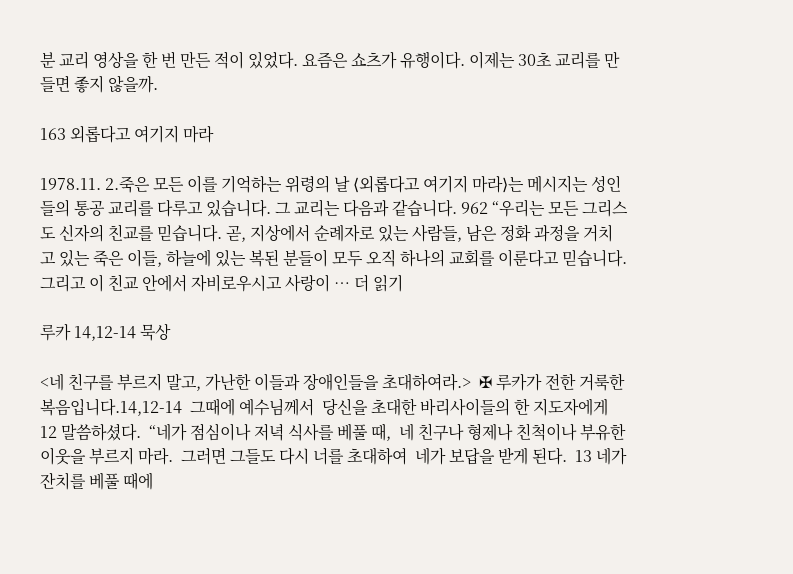분 교리 영상을 한 번 만든 적이 있었다. 요즘은 쇼츠가 유행이다. 이제는 30초 교리를 만들면 좋지 않을까.

163 외롭다고 여기지 마라

1978.11. 2.죽은 모든 이를 기억하는 위령의 날 ⟨외롭다고 여기지 마라⟩는 메시지는 성인들의 통공 교리를 다루고 있습니다. 그 교리는 다음과 같습니다. 962 “우리는 모든 그리스도 신자의 친교를 믿습니다. 곧, 지상에서 순례자로 있는 사람들, 남은 정화 과정을 거치고 있는 죽은 이들, 하늘에 있는 복된 분들이 모두 오직 하나의 교회를 이룬다고 믿습니다. 그리고 이 친교 안에서 자비로우시고 사랑이 … 더 읽기

루카 14,12-14 묵상

<네 친구를 부르지 말고, 가난한 이들과 장애인들을 초대하여라.>  ✠ 루카가 전한 거룩한 복음입니다.14,12-14  그때에 예수님께서  당신을 초대한 바리사이들의 한 지도자에게 12 말씀하셨다.  “네가 점심이나 저녁 식사를 베풀 때,  네 친구나 형제나 친척이나 부유한 이웃을 부르지 마라.  그러면 그들도 다시 너를 초대하여  네가 보답을 받게 된다.  13 네가 잔치를 베풀 때에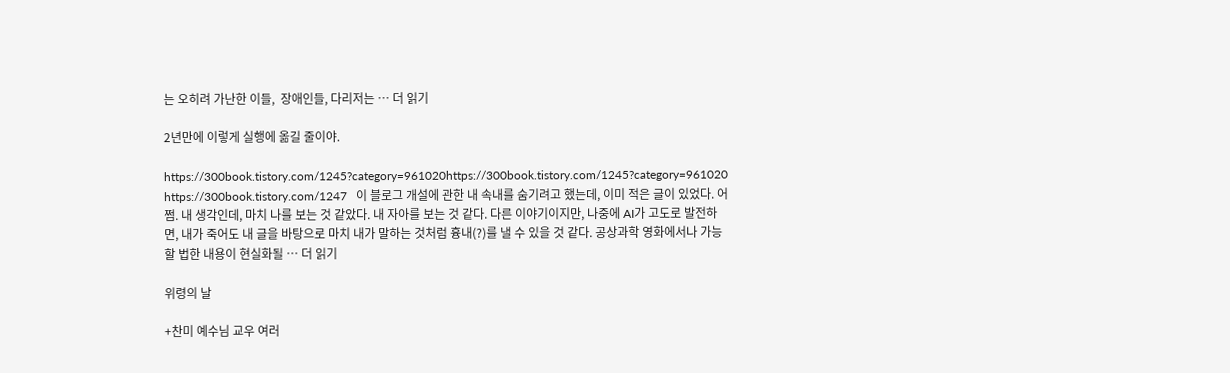는 오히려 가난한 이들,  장애인들, 다리저는 … 더 읽기

2년만에 이렇게 실행에 옮길 줄이야.

https://300book.tistory.com/1245?category=961020https://300book.tistory.com/1245?category=961020 https://300book.tistory.com/1247   이 블로그 개설에 관한 내 속내를 숨기려고 했는데, 이미 적은 글이 있었다. 어쩜. 내 생각인데, 마치 나를 보는 것 같았다. 내 자아를 보는 것 같다. 다른 이야기이지만, 나중에 AI가 고도로 발전하면, 내가 죽어도 내 글을 바탕으로 마치 내가 말하는 것처럼 흉내(?)를 낼 수 있을 것 같다. 공상과학 영화에서나 가능할 법한 내용이 현실화될 … 더 읽기

위령의 날

+찬미 예수님 교우 여러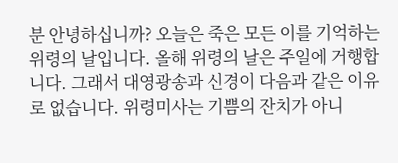분 안녕하십니까? 오늘은 죽은 모든 이를 기억하는 위령의 날입니다. 올해 위령의 날은 주일에 거행합니다. 그래서 대영광송과 신경이 다음과 같은 이유로 없습니다. 위령미사는 기쁨의 잔치가 아니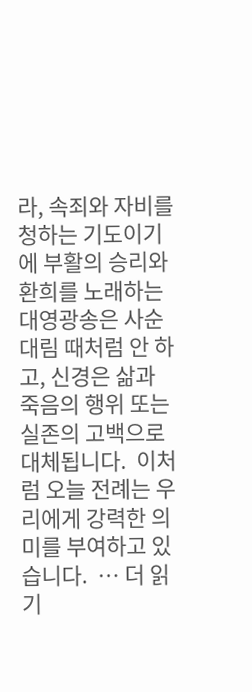라, 속죄와 자비를 청하는 기도이기에 부활의 승리와 환희를 노래하는 대영광송은 사순 대림 때처럼 안 하고, 신경은 삶과 죽음의 행위 또는 실존의 고백으로 대체됩니다.  이처럼 오늘 전례는 우리에게 강력한 의미를 부여하고 있습니다.  … 더 읽기